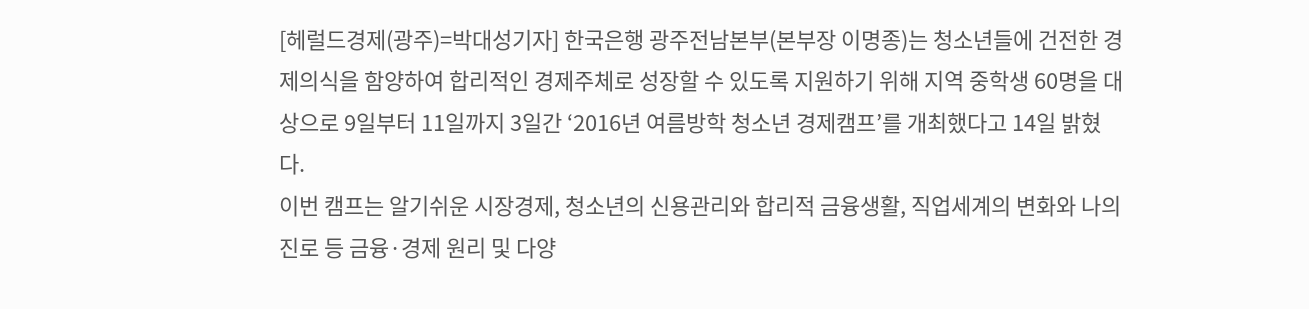[헤럴드경제(광주)=박대성기자] 한국은행 광주전남본부(본부장 이명종)는 청소년들에 건전한 경제의식을 함양하여 합리적인 경제주체로 성장할 수 있도록 지원하기 위해 지역 중학생 60명을 대상으로 9일부터 11일까지 3일간 ‘2016년 여름방학 청소년 경제캠프’를 개최했다고 14일 밝혔다.
이번 캠프는 알기쉬운 시장경제, 청소년의 신용관리와 합리적 금융생활, 직업세계의 변화와 나의 진로 등 금융·경제 원리 및 다양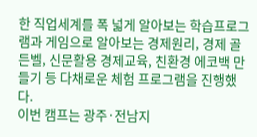한 직업세계를 폭 넓게 알아보는 학습프로그램과 게임으로 알아보는 경제원리, 경제 골든벨, 신문활용 경제교육, 친환경 에코백 만들기 등 다채로운 체험 프로그램을 진행했다.
이번 캠프는 광주·전남지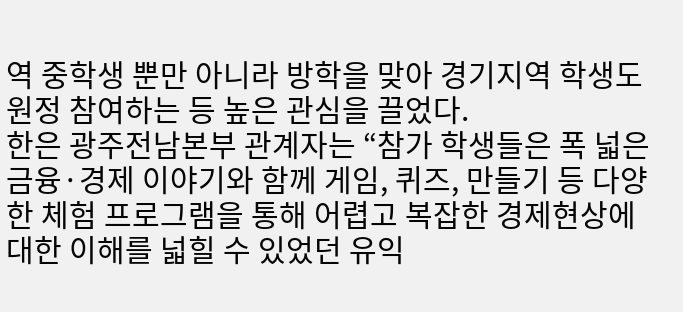역 중학생 뿐만 아니라 방학을 맞아 경기지역 학생도 원정 참여하는 등 높은 관심을 끌었다.
한은 광주전남본부 관계자는 “참가 학생들은 폭 넓은 금융·경제 이야기와 함께 게임, 퀴즈, 만들기 등 다양한 체험 프로그램을 통해 어렵고 복잡한 경제현상에 대한 이해를 넓힐 수 있었던 유익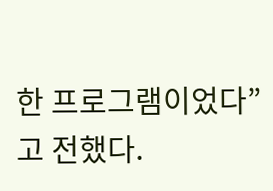한 프로그램이었다”고 전했다.